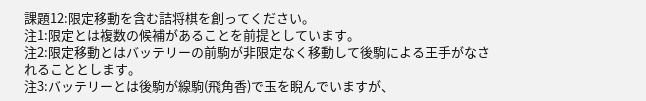課題12:限定移動を含む詰将棋を創ってください。
注1:限定とは複数の候補があることを前提としています。
注2:限定移動とはバッテリーの前駒が非限定なく移動して後駒による王手がなされることとします。
注3:バッテリーとは後駒が線駒(飛角香)で玉を睨んでいますが、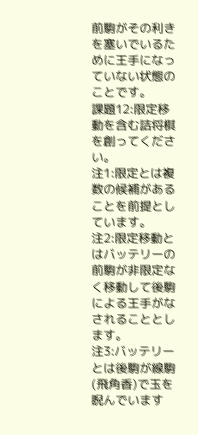前駒がその利きを塞いでいるために王手になっていない状態のことです。
課題12:限定移動を含む詰将棋を創ってください。
注1:限定とは複数の候補があることを前提としています。
注2:限定移動とはバッテリーの前駒が非限定なく移動して後駒による王手がなされることとします。
注3:バッテリーとは後駒が線駒(飛角香)で玉を睨んでいます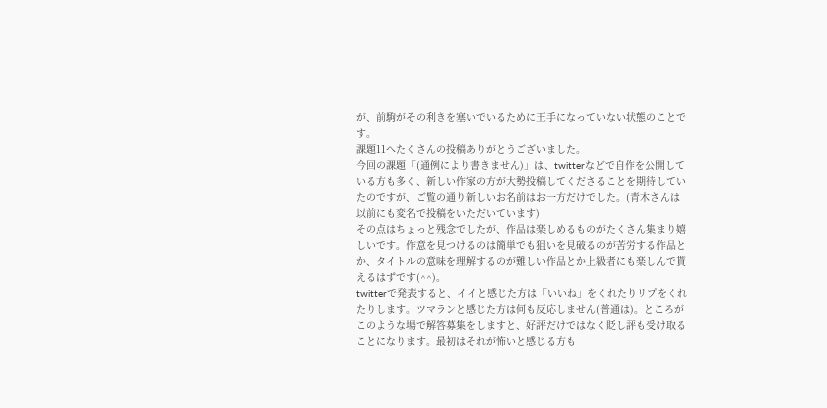が、前駒がその利きを塞いでいるために王手になっていない状態のことです。
課題11へたくさんの投稿ありがとうございました。
今回の課題「(通例により書きません)」は、twitterなどで自作を公開している方も多く、新しい作家の方が大勢投稿してくださることを期待していたのですが、ご覧の通り新しいお名前はお一方だけでした。(青木さんは以前にも変名で投稿をいただいています)
その点はちょっと残念でしたが、作品は楽しめるものがたくさん集まり嬉しいです。作意を見つけるのは簡単でも狙いを見破るのが苦労する作品とか、タイトルの意味を理解するのが難しい作品とか上級者にも楽しんで貰えるはずです(^^)。
twitterで発表すると、イイと感じた方は「いいね」をくれたりリプをくれたりします。ツマランと感じた方は何も反応しません(普通は)。ところがこのような場で解答募集をしますと、好評だけではなく貶し評も受け取ることになります。最初はそれが怖いと感じる方も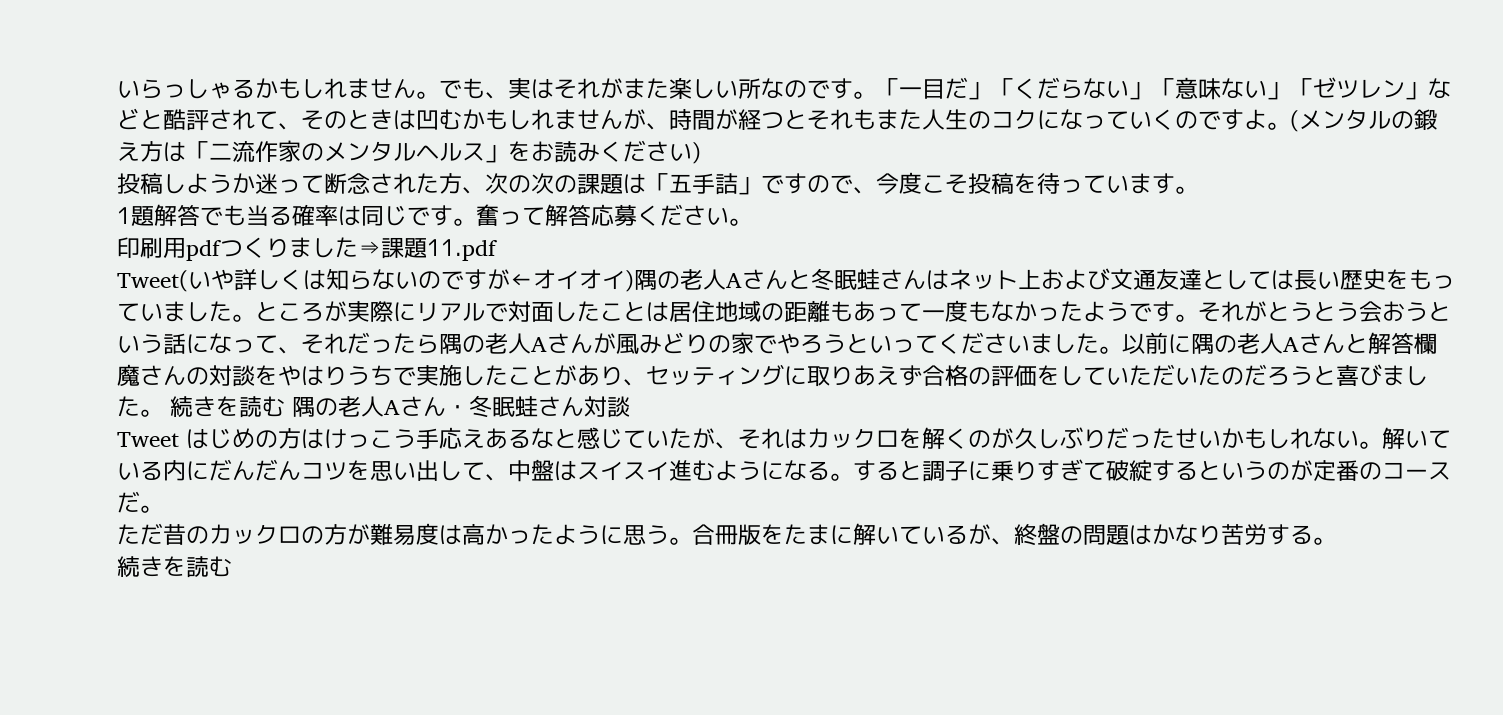いらっしゃるかもしれません。でも、実はそれがまた楽しい所なのです。「一目だ」「くだらない」「意味ない」「ゼツレン」などと酷評されて、そのときは凹むかもしれませんが、時間が経つとそれもまた人生のコクになっていくのですよ。(メンタルの鍛え方は「二流作家のメンタルヘルス」をお読みください)
投稿しようか迷って断念された方、次の次の課題は「五手詰」ですので、今度こそ投稿を待っています。
1題解答でも当る確率は同じです。奮って解答応募ください。
印刷用pdfつくりました⇒課題11.pdf
Tweet(いや詳しくは知らないのですが←オイオイ)隅の老人Aさんと冬眠蛙さんはネット上および文通友達としては長い歴史をもっていました。ところが実際にリアルで対面したことは居住地域の距離もあって一度もなかったようです。それがとうとう会おうという話になって、それだったら隅の老人Aさんが風みどりの家でやろうといってくださいました。以前に隅の老人Aさんと解答欄魔さんの対談をやはりうちで実施したことがあり、セッティングに取りあえず合格の評価をしていただいたのだろうと喜びました。 続きを読む 隅の老人Aさん・冬眠蛙さん対談
Tweet はじめの方はけっこう手応えあるなと感じていたが、それはカックロを解くのが久しぶりだったせいかもしれない。解いている内にだんだんコツを思い出して、中盤はスイスイ進むようになる。すると調子に乗りすぎて破綻するというのが定番のコースだ。
ただ昔のカックロの方が難易度は高かったように思う。合冊版をたまに解いているが、終盤の問題はかなり苦労する。
続きを読む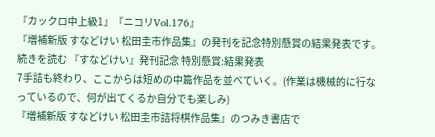『カックロ中上級1』『ニコリVol.176』
『増補新版 すなどけい 松田圭市作品集』の発刊を記念特別懸賞の結果発表です。
続きを読む 『すなどけい』発刊記念 特別懸賞:結果発表
7手詰も終わり、ここからは短めの中篇作品を並べていく。(作業は機械的に行なっているので、何が出てくるか自分でも楽しみ)
『増補新版 すなどけい 松田圭市詰将棋作品集』のつみき書店で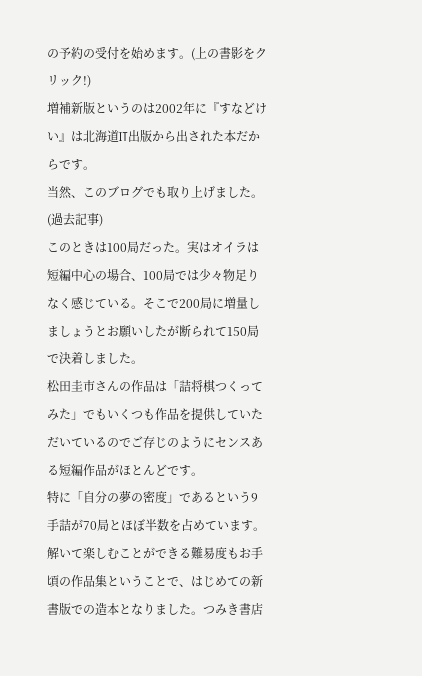の予約の受付を始めます。(上の書影をクリック!)
増補新版というのは2002年に『すなどけい』は北海道IT出版から出された本だからです。
当然、このブログでも取り上げました。(過去記事)
このときは100局だった。実はオイラは短編中心の場合、100局では少々物足りなく感じている。そこで200局に増量しましょうとお願いしたが断られて150局で決着しました。
松田圭市さんの作品は「詰将棋つくってみた」でもいくつも作品を提供していただいているのでご存じのようにセンスある短編作品がほとんどです。
特に「自分の夢の密度」であるという9手詰が70局とほぼ半数を占めています。
解いて楽しむことができる難易度もお手頃の作品集ということで、はじめての新書版での造本となりました。つみき書店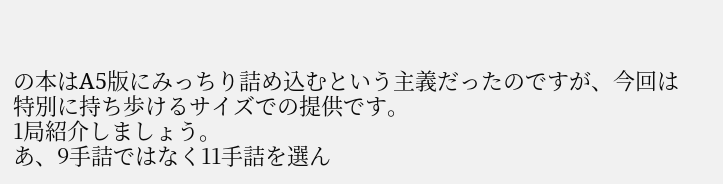の本はA5版にみっちり詰め込むという主義だったのですが、今回は特別に持ち歩けるサイズでの提供です。
1局紹介しましょう。
あ、9手詰ではなく11手詰を選ん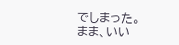でしまった。
まま、いい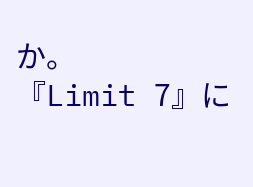か。
『Limit 7』に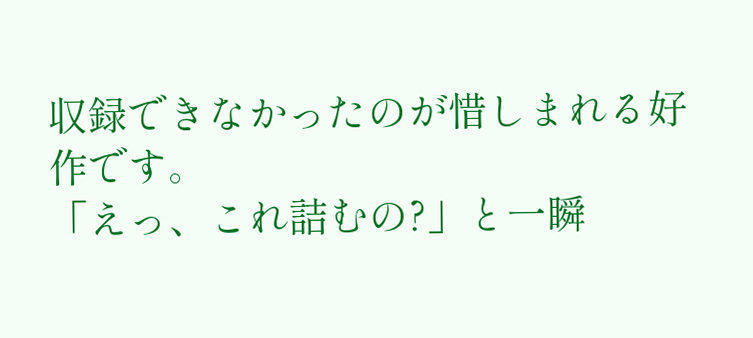収録できなかったのが惜しまれる好作です。
「えっ、これ詰むの?」と一瞬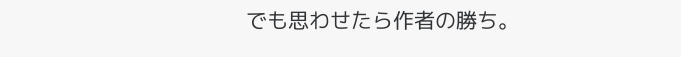でも思わせたら作者の勝ち。